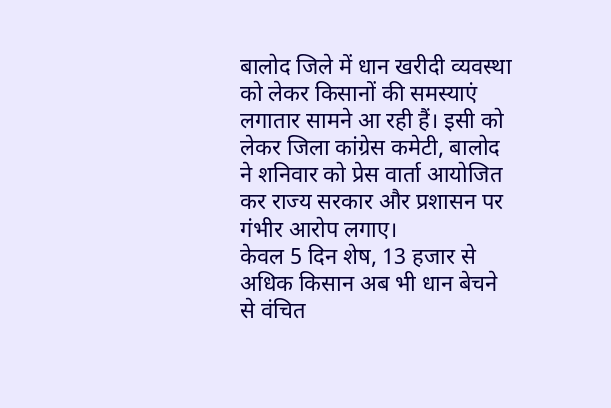बालोद जिले में धान खरीदी व्यवस्था को लेकर किसानों की समस्याएं लगातार सामने आ रही हैं। इसी को लेकर जिला कांग्रेस कमेटी, बालोद ने शनिवार को प्रेस वार्ता आयोजित कर राज्य सरकार और प्रशासन पर गंभीर आरोप लगाए।
केवल 5 दिन शेष, 13 हजार से अधिक किसान अब भी धान बेचने से वंचित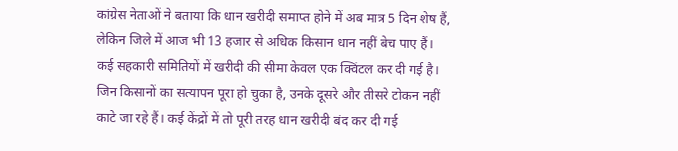कांग्रेस नेताओं ने बताया कि धान खरीदी समाप्त होने में अब मात्र 5 दिन शेष हैं, लेकिन जिले में आज भी 13 हजार से अधिक किसान धान नहीं बेच पाए हैं। कई सहकारी समितियों में खरीदी की सीमा केवल एक क्विंटल कर दी गई है। जिन किसानों का सत्यापन पूरा हो चुका है, उनके दूसरे और तीसरे टोकन नहीं काटे जा रहे हैं। कई केंद्रों में तो पूरी तरह धान खरीदी बंद कर दी गई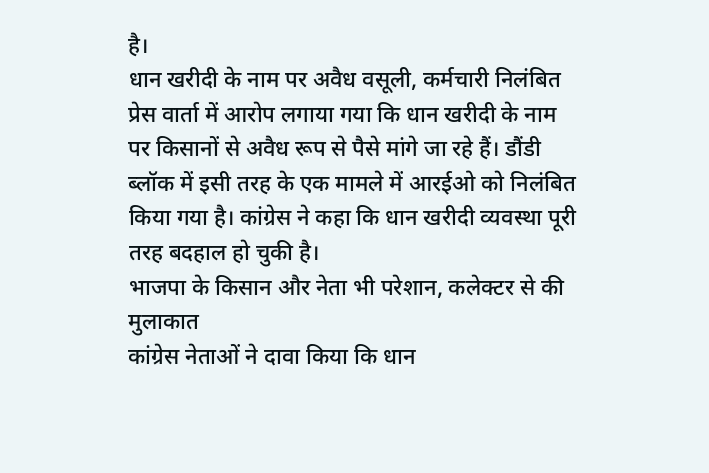है।
धान खरीदी के नाम पर अवैध वसूली, कर्मचारी निलंबित
प्रेस वार्ता में आरोप लगाया गया कि धान खरीदी के नाम पर किसानों से अवैध रूप से पैसे मांगे जा रहे हैं। डौंडी ब्लॉक में इसी तरह के एक मामले में आरईओ को निलंबित किया गया है। कांग्रेस ने कहा कि धान खरीदी व्यवस्था पूरी तरह बदहाल हो चुकी है।
भाजपा के किसान और नेता भी परेशान, कलेक्टर से की मुलाकात
कांग्रेस नेताओं ने दावा किया कि धान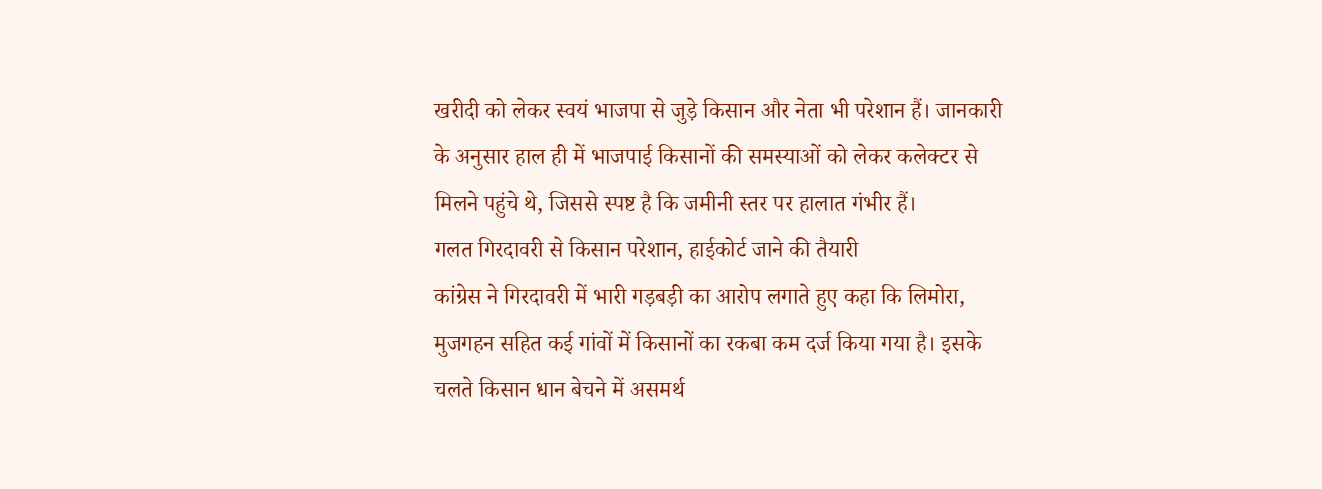खरीदी को लेकर स्वयं भाजपा से जुड़े किसान और नेता भी परेशान हैं। जानकारी के अनुसार हाल ही में भाजपाई किसानों की समस्याओं को लेकर कलेक्टर से मिलने पहुंचे थे, जिससे स्पष्ट है कि जमीनी स्तर पर हालात गंभीर हैं।
गलत गिरदावरी से किसान परेशान, हाईकोर्ट जाने की तैयारी
कांग्रेस ने गिरदावरी में भारी गड़बड़ी का आरोप लगाते हुए कहा कि लिमोरा, मुजगहन सहित कई गांवों में किसानों का रकबा कम दर्ज किया गया है। इसके चलते किसान धान बेचने में असमर्थ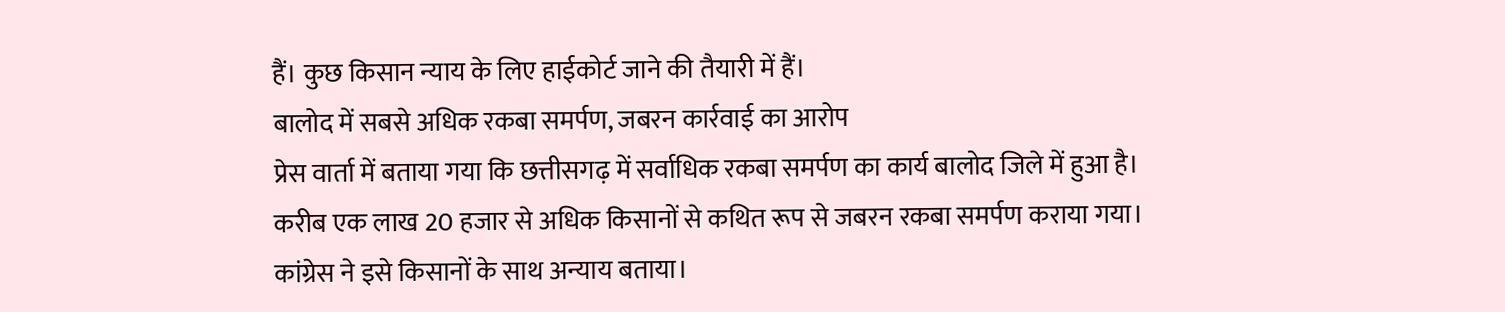हैं। कुछ किसान न्याय के लिए हाईकोर्ट जाने की तैयारी में हैं।
बालोद में सबसे अधिक रकबा समर्पण, जबरन कार्रवाई का आरोप
प्रेस वार्ता में बताया गया कि छत्तीसगढ़ में सर्वाधिक रकबा समर्पण का कार्य बालोद जिले में हुआ है। करीब एक लाख 20 हजार से अधिक किसानों से कथित रूप से जबरन रकबा समर्पण कराया गया। कांग्रेस ने इसे किसानों के साथ अन्याय बताया।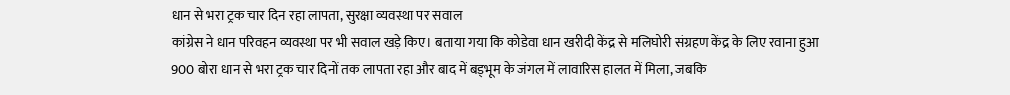धान से भरा ट्रक चार दिन रहा लापता, सुरक्षा व्यवस्था पर सवाल
कांग्रेस ने धान परिवहन व्यवस्था पर भी सवाल खड़े किए। बताया गया कि कोडेवा धान खरीदी केंद्र से मलिघोरी संग्रहण केंद्र के लिए रवाना हुआ 900 बोरा धान से भरा ट्रक चार दिनों तक लापता रहा और बाद में बड्भूम के जंगल में लावारिस हालत में मिला, जबकि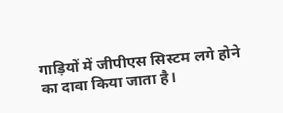गाड़ियों में जीपीएस सिस्टम लगे होने का दावा किया जाता है।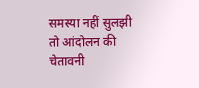समस्या नहीं सुलझी तो आंदोलन की चेतावनी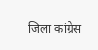जिला कांग्रेस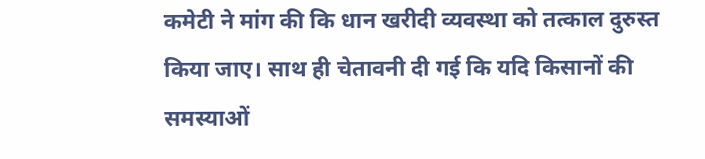कमेटी ने मांग की कि धान खरीदी व्यवस्था को तत्काल दुरुस्त किया जाए। साथ ही चेतावनी दी गई कि यदि किसानों की समस्याओं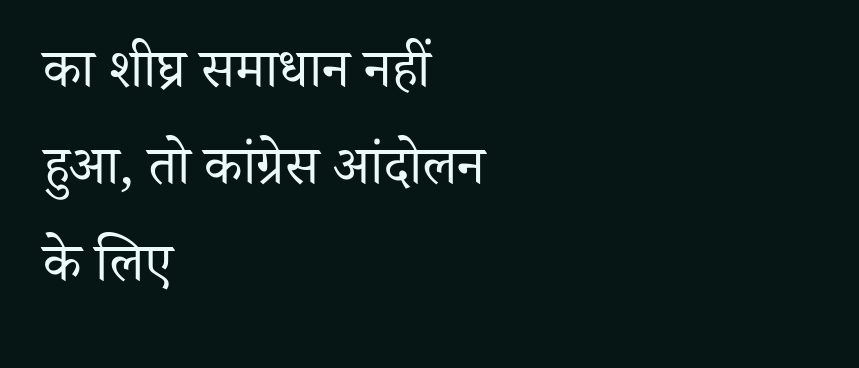का शीघ्र समाधान नहीं हुआ, तो कांग्रेस आंदोलन के लिए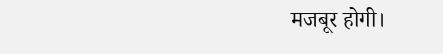मजबूर होगी।